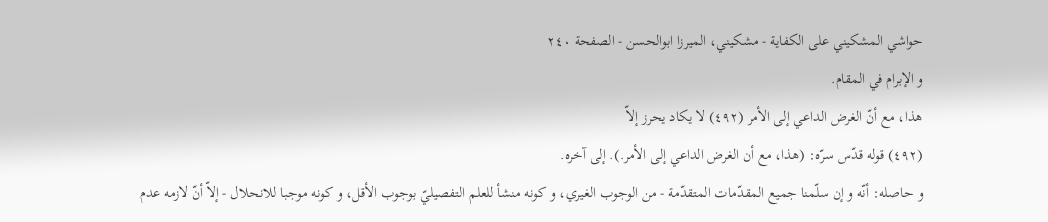حواشي المشكيني علی الكفاية - مشکیني، الميرزا ابوالحسن - الصفحة ٢٤٠
و الإبرام في المقام.
هذا، مع أنّ الغرض الداعي إلى الأمر (٤٩٢) لا يكاد يحرز إلاّ
(٤٩٢) قوله قدّس سرّه: (هذا، مع أن الغرض الداعي إلى الأمر.). إلى آخره.
و حاصله: أنّه و إن سلّمنا جميع المقدّمات المتقدّمة - من الوجوب الغيري، و كونه منشأ للعلم التفصيليّ بوجوب الأقل، و كونه موجبا للانحلال - إلاّ أنّ لازمه عدم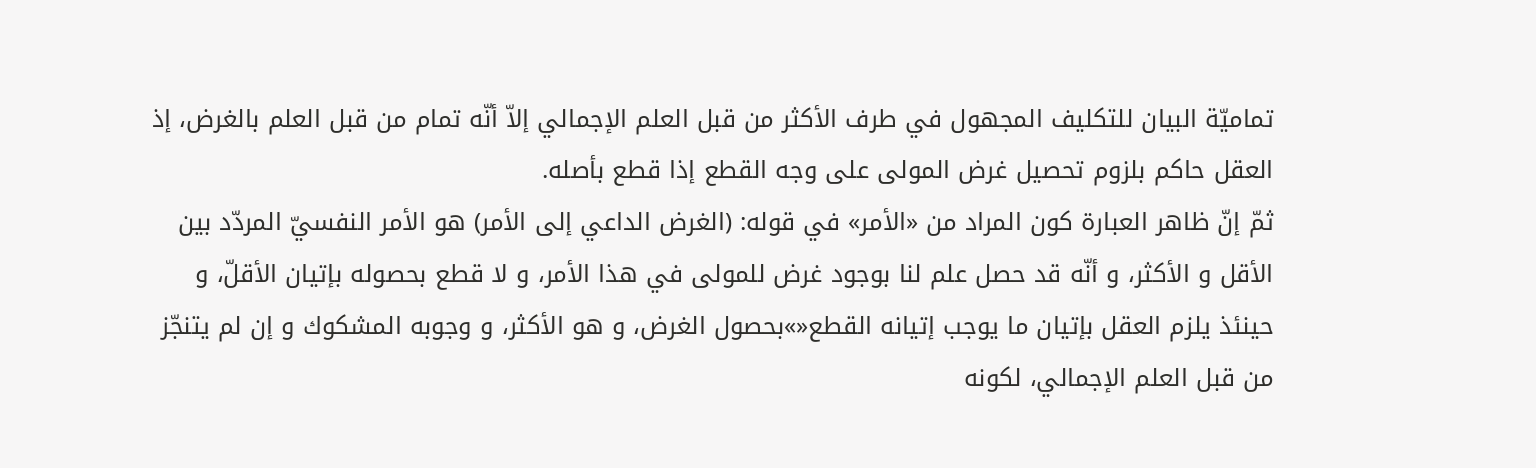تماميّة البيان للتكليف المجهول في طرف الأكثر من قبل العلم الإجمالي إلاّ أنّه تمام من قبل العلم بالغرض، إذ العقل حاكم بلزوم تحصيل غرض المولى على وجه القطع إذا قطع بأصله.
ثمّ إنّ ظاهر العبارة كون المراد من «الأمر» في قوله: (الغرض الداعي إلى الأمر) هو الأمر النفسيّ المردّد بين الأقل و الأكثر، و أنّه قد حصل علم لنا بوجود غرض للمولى في هذا الأمر، و لا قطع بحصوله بإتيان الأقلّ، و حينئذ يلزم العقل بإتيان ما يوجب إتيانه القطع«»بحصول الغرض، و هو الأكثر، و وجوبه المشكوك و إن لم يتنجّز من قبل العلم الإجمالي، لكونه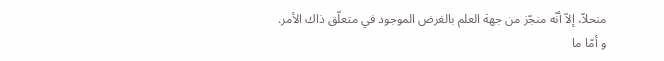منحلاّ، إلاّ أنّه منجّز من جهة العلم بالغرض الموجود في متعلّق ذاك الأمر.
و أمّا ما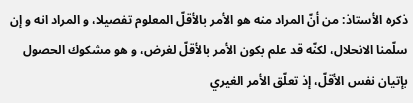ذكره الأستاذ: من أنّ المراد منه هو الأمر بالأقلّ المعلوم تفصيلا، و المراد انه و إن سلّمنا الانحلال، لكنّه قد علم بكون الأمر بالأقلّ لغرض، و هو مشكوك الحصول بإتيان نفس الأقلّ، إذ تعلّق الأمر الغيري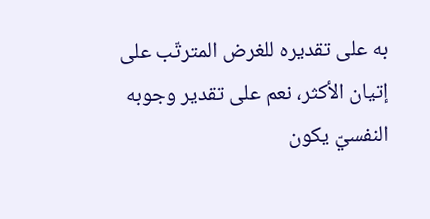به على تقديره للغرض المترتّب على إتيان الأكثر، نعم على تقدير وجوبه النفسيّ يكون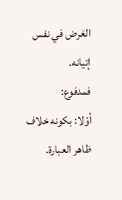الغرض في نفس إتيانه.
فمدفوع:
أوّلا: بكونه خلاف ظاهر العبارة.